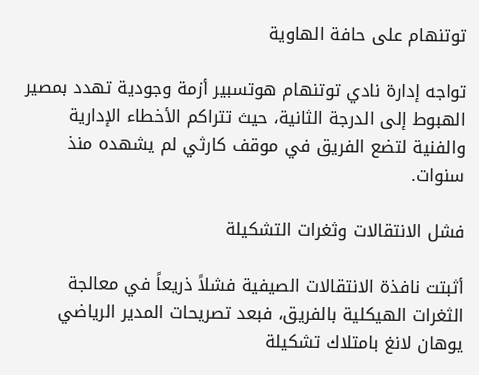توتنهام على حافة الهاوية

تواجه إدارة نادي توتنهام هوتسبير أزمة وجودية تهدد بمصير الهبوط إلى الدرجة الثانية، حيث تتراكم الأخطاء الإدارية والفنية لتضع الفريق في موقف كارثي لم يشهده منذ سنوات.

فشل الانتقالات وثغرات التشكيلة

أثبتت نافذة الانتقالات الصيفية فشلاً ذريعاً في معالجة الثغرات الهيكلية بالفريق، فبعد تصريحات المدير الرياضي يوهان لانغ بامتلاك تشكيلة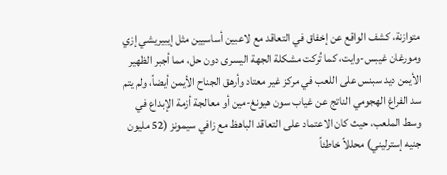متوازنة، كشف الواقع عن إخفاق في التعاقد مع لاعبين أساسيين مثل إيبيريشي إزي ومورغان غيبس-وايت، كما تُركت مشكلة الجهة اليسرى دون حل، مما أجبر الظهير الأيمن ديد سبنس على اللعب في مركز غير معتاد وأرهق الجناح الأيمن أيضاً، ولم يتم سد الفراغ الهجومي الناتج عن غياب سون هيونغ-مين أو معالجة أزمة الإبداع في وسط الملعب، حيث كان الاعتماد على التعاقد الباهظ مع زافي سيمونز (52 مليون جنيه إسترليني) محللاً خاطئاً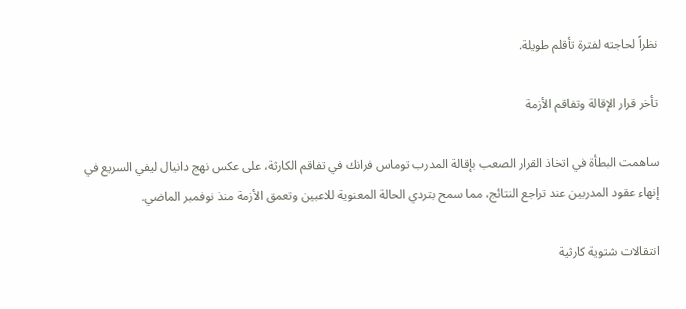نظراً لحاجته لفترة تأقلم طويلة.

تأخر قرار الإقالة وتفاقم الأزمة

ساهمت البطأة في اتخاذ القرار الصعب بإقالة المدرب توماس فرانك في تفاقم الكارثة، على عكس نهج دانيال ليفي السريع في إنهاء عقود المدربين عند تراجع النتائج، مما سمح بتردي الحالة المعنوية للاعبين وتعمق الأزمة منذ نوفمبر الماضي.

انتقالات شتوية كارثية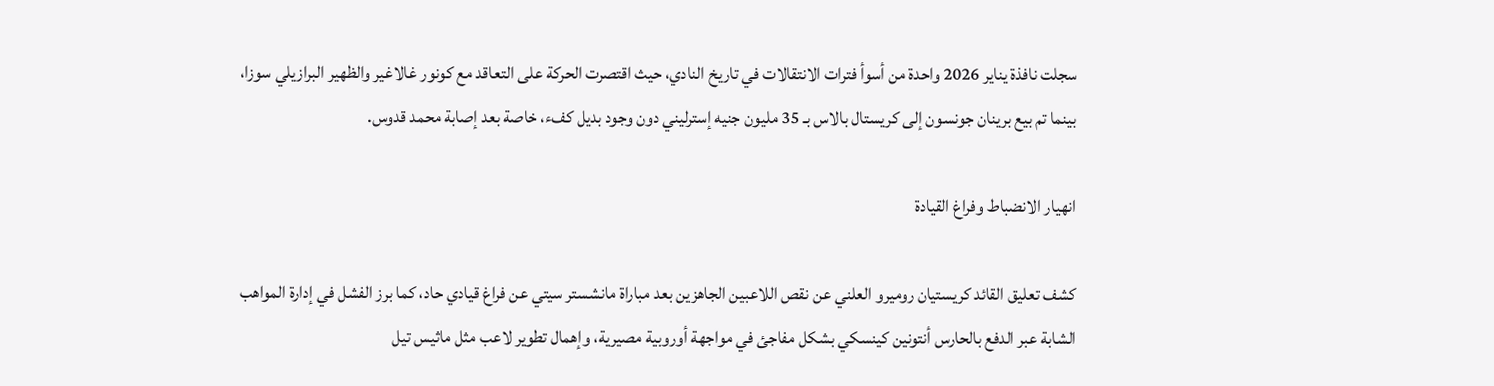سجلت نافذة يناير 2026 واحدة من أسوأ فترات الانتقالات في تاريخ النادي، حيث اقتصرت الحركة على التعاقد مع كونور غالاغير والظهير البرازيلي سوزا، بينما تم بيع برينان جونسون إلى كريستال بالاس بـ 35 مليون جنيه إسترليني دون وجود بديل كفء، خاصة بعد إصابة محمد قدوس.

انهيار الانضباط وفراغ القيادة

كشف تعليق القائد كريستيان روميرو العلني عن نقص اللاعبين الجاهزين بعد مباراة مانشستر سيتي عن فراغ قيادي حاد، كما برز الفشل في إدارة المواهب الشابة عبر الدفع بالحارس أنتونين كينسكي بشكل مفاجئ في مواجهة أوروبية مصيرية، وإهمال تطوير لاعب مثل ماثيس تيل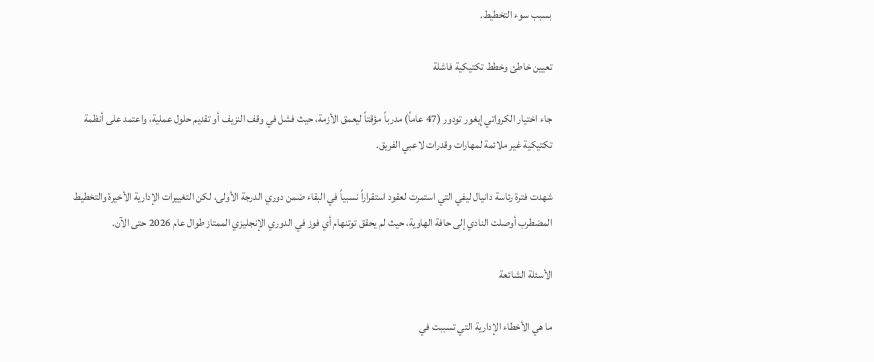بسبب سوء التخطيط.

تعيين خاطئ وخطط تكتيكية فاشلة

جاء اختيار الكرواتي إيغور تودور (47 عاماً) مدرباً مؤقتاً ليعمق الأزمة، حيث فشل في وقف النزيف أو تقديم حلول عملية، واعتمد على أنظمة تكتيكية غير ملائمة لمهارات وقدرات لاعبي الفريق.

شهدت فترة رئاسة دانيال ليفي التي استمرت لعقود استقراراً نسبياً في البقاء ضمن دوري الدرجة الأولى، لكن التغييرات الإدارية الأخيرة والتخطيط المضطرب أوصلت النادي إلى حافة الهاوية، حيث لم يحقق توتنهام أي فوز في الدوري الإنجليزي الممتاز طوال عام 2026 حتى الآن.

الأسئلة الشائعة

ما هي الأخطاء الإدارية التي تسببت في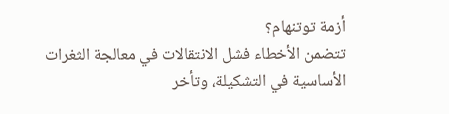أزمة توتنهام؟
تتضمن الأخطاء فشل الانتقالات في معالجة الثغرات الأساسية في التشكيلة، وتأخر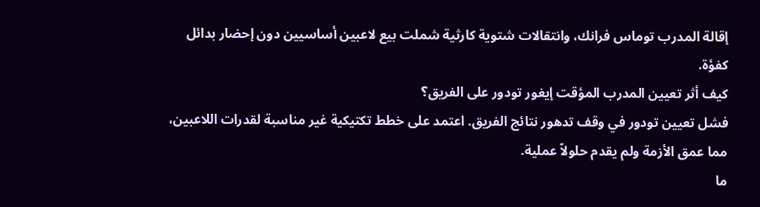إقالة المدرب توماس فرانك، وانتقالات شتوية كارثية شملت بيع لاعبين أساسيين دون إحضار بدائل كفؤة.
كيف أثر تعيين المدرب المؤقت إيغور تودور على الفريق؟
فشل تعيين تودور في وقف تدهور نتائج الفريق. اعتمد على خطط تكتيكية غير مناسبة لقدرات اللاعبين، مما عمق الأزمة ولم يقدم حلولاً عملية.
ما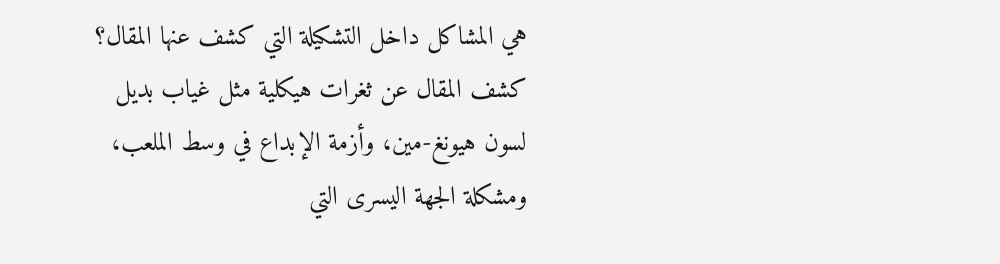هي المشاكل داخل التشكيلة التي كشف عنها المقال؟
كشف المقال عن ثغرات هيكلية مثل غياب بديل لسون هيونغ-مين، وأزمة الإبداع في وسط الملعب، ومشكلة الجهة اليسرى التي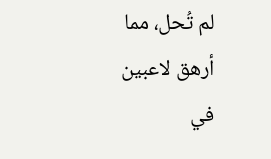لم تُحل، مما أرهق لاعبين في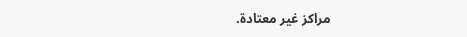مراكز غير معتادة.